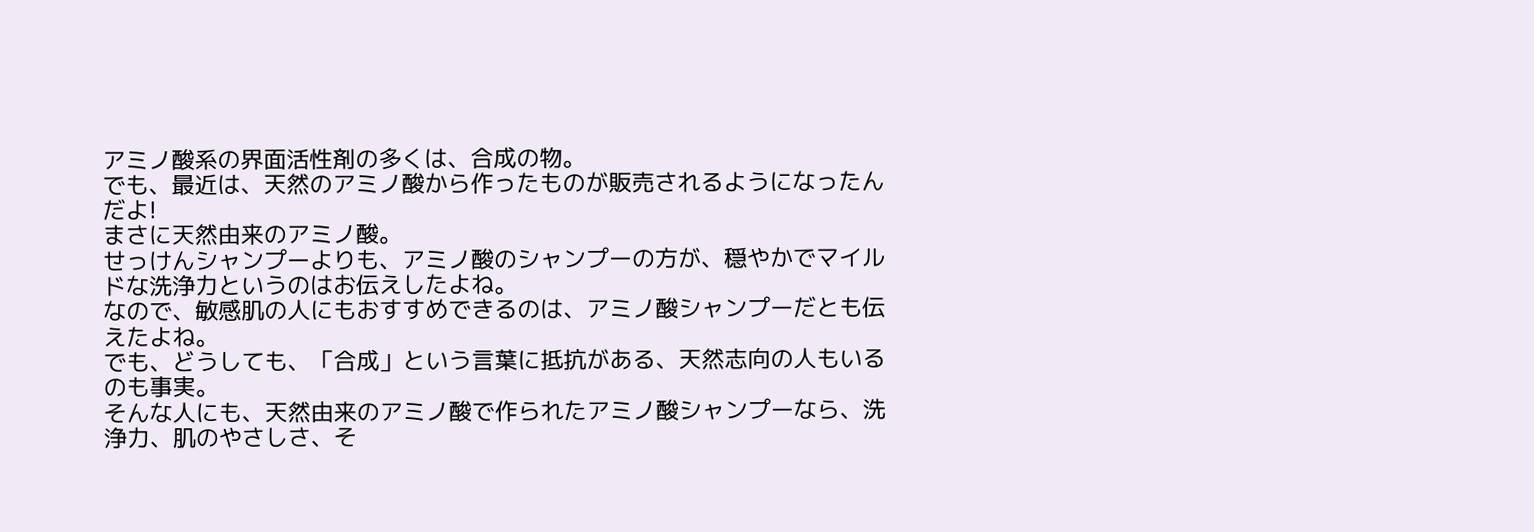アミノ酸系の界面活性剤の多くは、合成の物。
でも、最近は、天然のアミノ酸から作ったものが販売されるようになったんだよ!
まさに天然由来のアミノ酸。
せっけんシャンプーよりも、アミノ酸のシャンプーの方が、穏やかでマイルドな洗浄力というのはお伝えしたよね。
なので、敏感肌の人にもおすすめできるのは、アミノ酸シャンプーだとも伝えたよね。
でも、どうしても、「合成」という言葉に抵抗がある、天然志向の人もいるのも事実。
そんな人にも、天然由来のアミノ酸で作られたアミノ酸シャンプーなら、洗浄力、肌のやさしさ、そ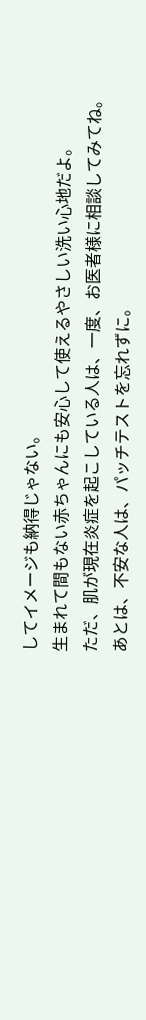してイメージも納得じゃない。
生まれて間もない赤ちゃんにも安心して使えるやさしい洗い心地だよ。
ただ、肌が現在炎症を起こしている人は、一度、お医者様に相談してみてね。
あとは、不安な人は、パッチテストを忘れずに。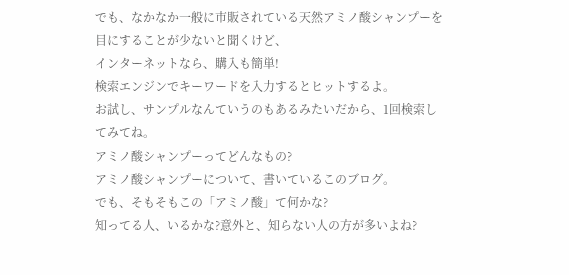でも、なかなか一般に市販されている天然アミノ酸シャンプーを目にすることが少ないと聞くけど、
インターネットなら、購入も簡単!
検索エンジンでキーワードを入力するとヒットするよ。
お試し、サンプルなんていうのもあるみたいだから、1回検索してみてね。
アミノ酸シャンプーってどんなもの?
アミノ酸シャンプーについて、書いているこのブログ。
でも、そもそもこの「アミノ酸」て何かな?
知ってる人、いるかな?意外と、知らない人の方が多いよね?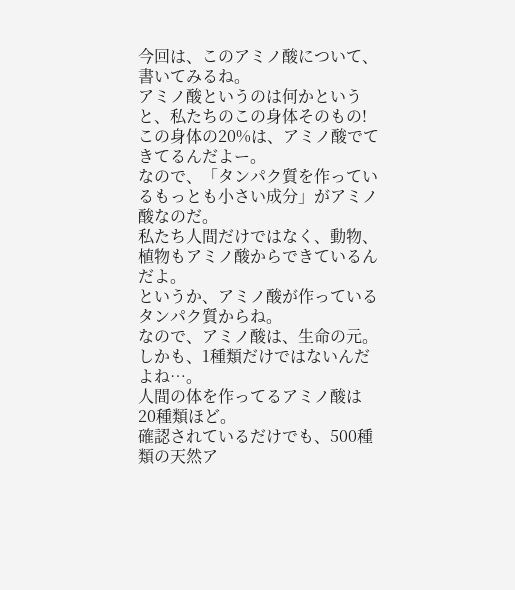今回は、このアミノ酸について、書いてみるね。
アミノ酸というのは何かというと、私たちのこの身体そのもの!
この身体の20%は、アミノ酸でてきてるんだよー。
なので、「タンパク質を作っているもっとも小さい成分」がアミノ酸なのだ。
私たち人間だけではなく、動物、植物もアミノ酸からできているんだよ。
というか、アミノ酸が作っているタンパク質からね。
なので、アミノ酸は、生命の元。
しかも、1種類だけではないんだよね…。
人間の体を作ってるアミノ酸は20種類ほど。
確認されているだけでも、500種類の天然ア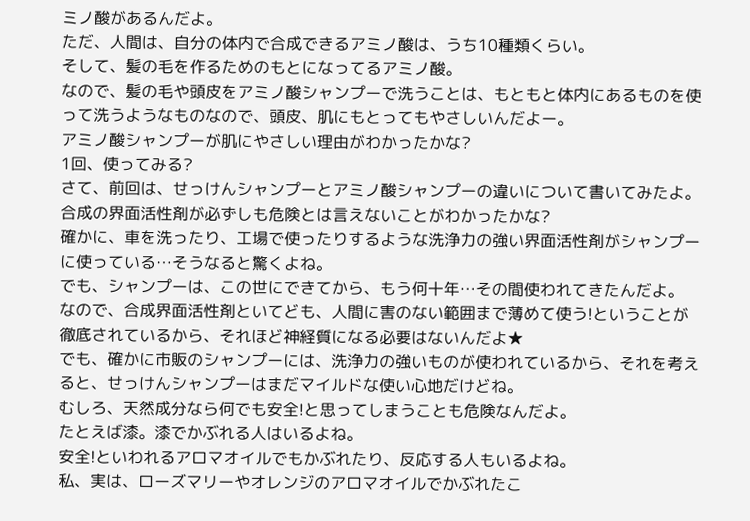ミノ酸があるんだよ。
ただ、人間は、自分の体内で合成できるアミノ酸は、うち10種類くらい。
そして、髪の毛を作るためのもとになってるアミノ酸。
なので、髪の毛や頭皮をアミノ酸シャンプーで洗うことは、もともと体内にあるものを使って洗うようなものなので、頭皮、肌にもとってもやさしいんだよー。
アミノ酸シャンプーが肌にやさしい理由がわかったかな?
1回、使ってみる?
さて、前回は、せっけんシャンプーとアミノ酸シャンプーの違いについて書いてみたよ。
合成の界面活性剤が必ずしも危険とは言えないことがわかったかな?
確かに、車を洗ったり、工場で使ったりするような洗浄力の強い界面活性剤がシャンプーに使っている…そうなると驚くよね。
でも、シャンプーは、この世にできてから、もう何十年…その間使われてきたんだよ。
なので、合成界面活性剤といてども、人間に害のない範囲まで薄めて使う!ということが徹底されているから、それほど神経質になる必要はないんだよ★
でも、確かに市販のシャンプーには、洗浄力の強いものが使われているから、それを考えると、せっけんシャンプーはまだマイルドな使い心地だけどね。
むしろ、天然成分なら何でも安全!と思ってしまうことも危険なんだよ。
たとえば漆。漆でかぶれる人はいるよね。
安全!といわれるアロマオイルでもかぶれたり、反応する人もいるよね。
私、実は、ローズマリーやオレンジのアロマオイルでかぶれたこ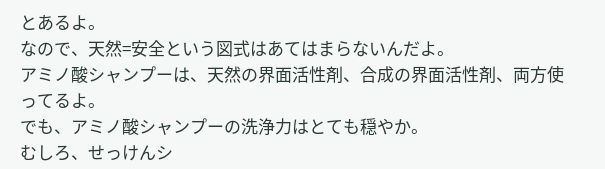とあるよ。
なので、天然=安全という図式はあてはまらないんだよ。
アミノ酸シャンプーは、天然の界面活性剤、合成の界面活性剤、両方使ってるよ。
でも、アミノ酸シャンプーの洗浄力はとても穏やか。
むしろ、せっけんシ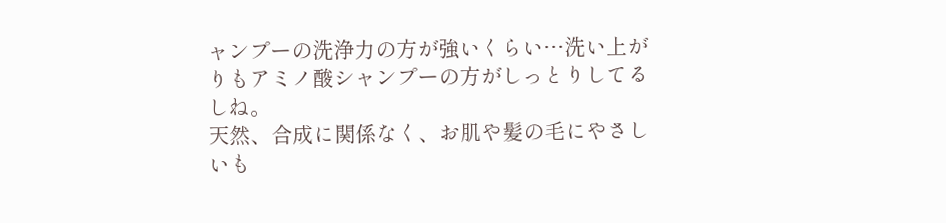ャンプーの洗浄力の方が強いくらい…洗い上がりもアミノ酸シャンプーの方がしっとりしてるしね。
天然、合成に関係なく、お肌や髪の毛にやさしいも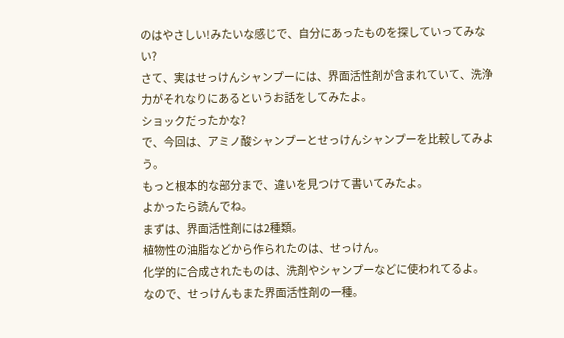のはやさしい!みたいな感じで、自分にあったものを探していってみない?
さて、実はせっけんシャンプーには、界面活性剤が含まれていて、洗浄力がそれなりにあるというお話をしてみたよ。
ショックだったかな?
で、今回は、アミノ酸シャンプーとせっけんシャンプーを比較してみよう。
もっと根本的な部分まで、違いを見つけて書いてみたよ。
よかったら読んでね。
まずは、界面活性剤には2種類。
植物性の油脂などから作られたのは、せっけん。
化学的に合成されたものは、洗剤やシャンプーなどに使われてるよ。
なので、せっけんもまた界面活性剤の一種。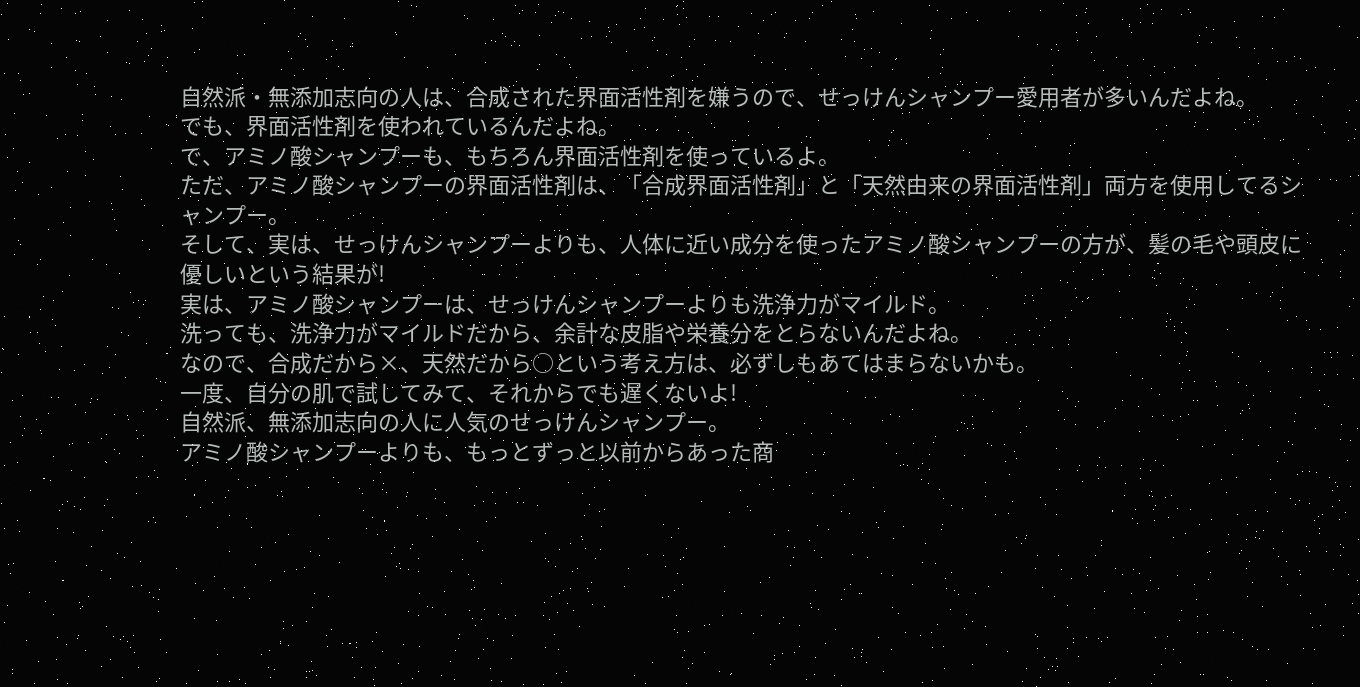自然派・無添加志向の人は、合成された界面活性剤を嫌うので、せっけんシャンプー愛用者が多いんだよね。
でも、界面活性剤を使われているんだよね。
で、アミノ酸シャンプーも、もちろん界面活性剤を使っているよ。
ただ、アミノ酸シャンプーの界面活性剤は、「合成界面活性剤」と「天然由来の界面活性剤」両方を使用してるシャンプー。
そして、実は、せっけんシャンプーよりも、人体に近い成分を使ったアミノ酸シャンプーの方が、髪の毛や頭皮に優しいという結果が!
実は、アミノ酸シャンプーは、せっけんシャンプーよりも洗浄力がマイルド。
洗っても、洗浄力がマイルドだから、余計な皮脂や栄養分をとらないんだよね。
なので、合成だから×、天然だから○という考え方は、必ずしもあてはまらないかも。
一度、自分の肌で試してみて、それからでも遅くないよ!
自然派、無添加志向の人に人気のせっけんシャンプー。
アミノ酸シャンプーよりも、もっとずっと以前からあった商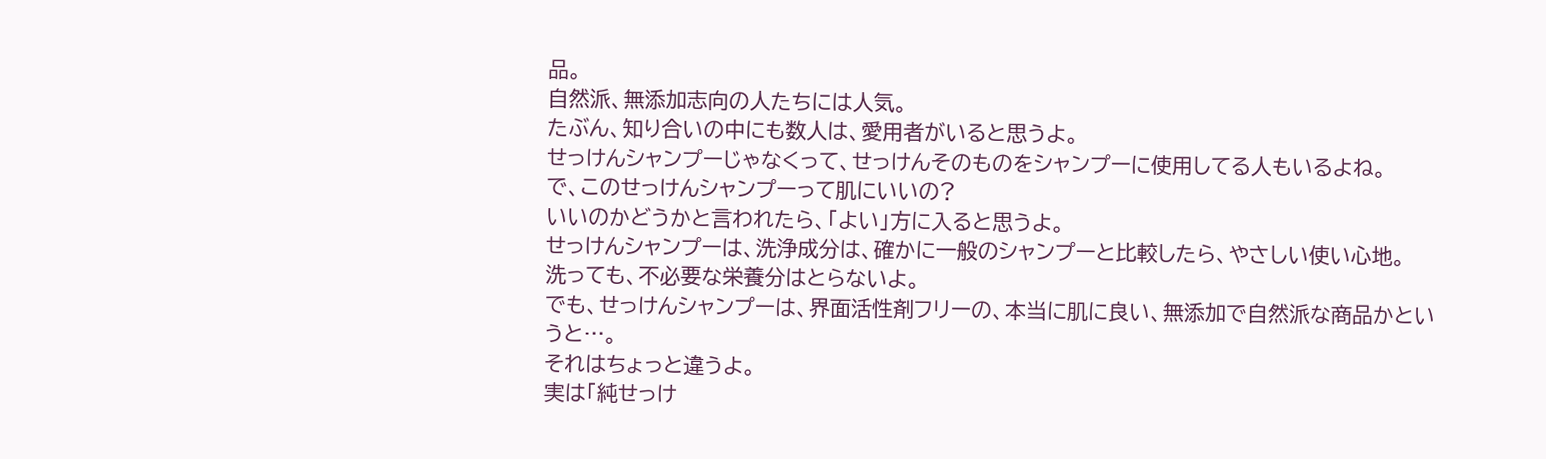品。
自然派、無添加志向の人たちには人気。
たぶん、知り合いの中にも数人は、愛用者がいると思うよ。
せっけんシャンプーじゃなくって、せっけんそのものをシャンプーに使用してる人もいるよね。
で、このせっけんシャンプーって肌にいいの?
いいのかどうかと言われたら、「よい」方に入ると思うよ。
せっけんシャンプーは、洗浄成分は、確かに一般のシャンプーと比較したら、やさしい使い心地。
洗っても、不必要な栄養分はとらないよ。
でも、せっけんシャンプーは、界面活性剤フリーの、本当に肌に良い、無添加で自然派な商品かというと…。
それはちょっと違うよ。
実は「純せっけ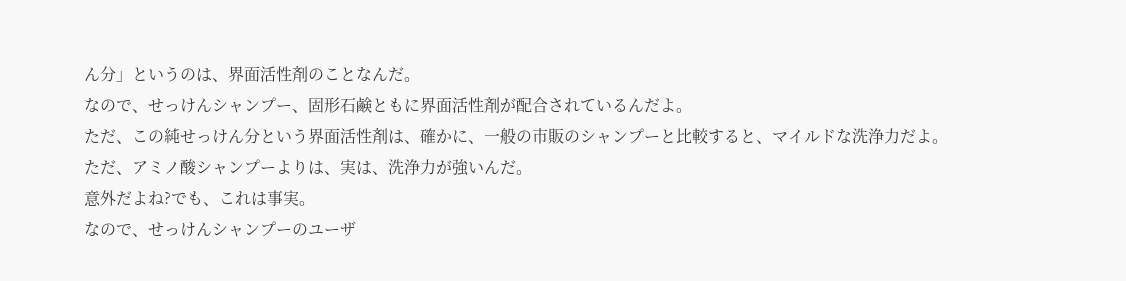ん分」というのは、界面活性剤のことなんだ。
なので、せっけんシャンプー、固形石鹸ともに界面活性剤が配合されているんだよ。
ただ、この純せっけん分という界面活性剤は、確かに、一般の市販のシャンプーと比較すると、マイルドな洗浄力だよ。
ただ、アミノ酸シャンプーよりは、実は、洗浄力が強いんだ。
意外だよね?でも、これは事実。
なので、せっけんシャンプーのユーザ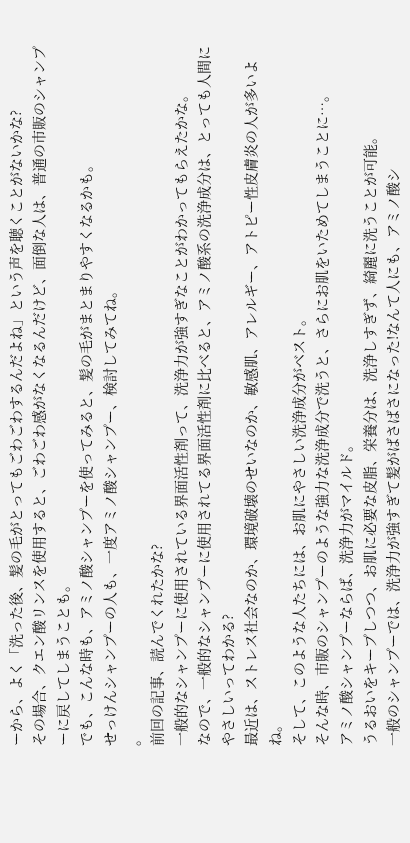ーから、よく「洗った後、髪の毛がとってもごわごわするんだよね」という声を聴くことがないかな?
その場合、クエン酸リンスを使用すると、ごわごわ感がなくなるんだけど、面倒な人は、普通の市販のシャンプーに戻してしまうことも。
でも、こんな時も、アミノ酸シャンプーを使ってみると、髪の毛がまとまりやすくなるかも。
せっけんシャンプーの人も、一度アミノ酸シャンプー、検討してみてね。
。
前回の記事、読んでくれたかな?
一般的なシャンプーに使用されている界面活性剤って、洗浄力が強すぎなことがわかってもらえたかな。
なので、一般的なシャンプーに使用されてる界面活性剤に比べると、アミノ酸系の洗浄成分は、とっても人間にやさしいってわかる?
最近は、ストレス社会なのか、環境破壊のせいなのか、敏感肌、アレルギー、アトピー性皮膚炎の人が多いよね。
そして、このような人たちには、お肌にやさしい洗浄成分がベスト。
そんな時、市販のシャンプーのような強力な洗浄成分で洗うと、さらにお肌をいためてしまうことに…。
アミノ酸シャンプーならば、洗浄力がマイルド。
うるおいをキープしつつ、お肌に必要な皮脂、栄養分は、洗浄しすぎず、綺麗に洗うことが可能。
一般のシャンプーでは、洗浄力が強すぎて髪がばさばさになった!なんて人にも、アミノ酸シ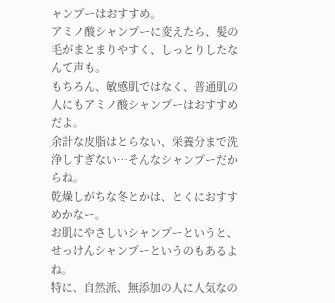ャンプーはおすすめ。
アミノ酸シャンプーに変えたら、髪の毛がまとまりやすく、しっとりしたなんて声も。
もちろん、敏感肌ではなく、普通肌の人にもアミノ酸シャンプーはおすすめだよ。
余計な皮脂はとらない、栄養分まで洗浄しすぎない…そんなシャンプーだからね。
乾燥しがちな冬とかは、とくにおすすめかなー。
お肌にやさしいシャンプーというと、せっけんシャンプーというのもあるよね。
特に、自然派、無添加の人に人気なの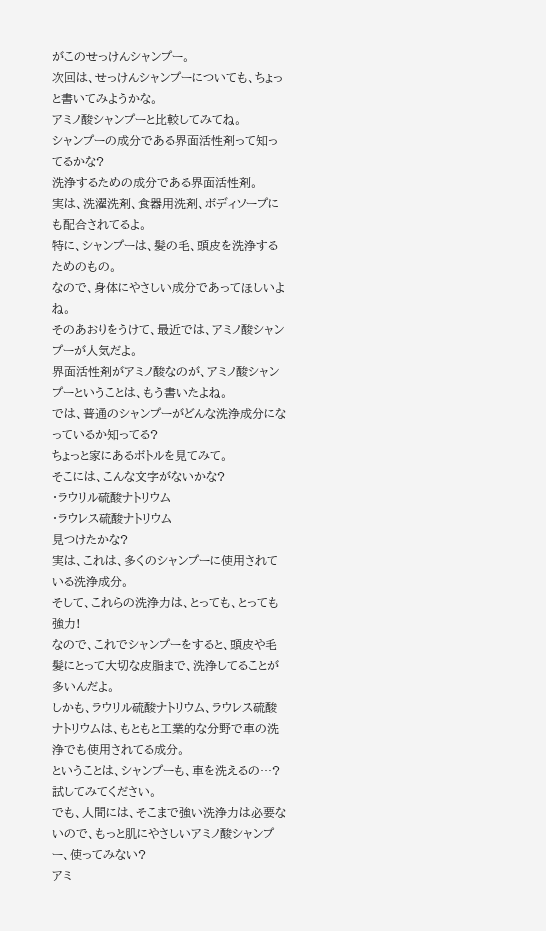がこのせっけんシャンプー。
次回は、せっけんシャンプーについても、ちょっと書いてみようかな。
アミノ酸シャンプーと比較してみてね。
シャンプーの成分である界面活性剤って知ってるかな?
洗浄するための成分である界面活性剤。
実は、洗濯洗剤、食器用洗剤、ボディソープにも配合されてるよ。
特に、シャンプーは、髪の毛、頭皮を洗浄するためのもの。
なので、身体にやさしい成分であってほしいよね。
そのあおりをうけて、最近では、アミノ酸シャンプーが人気だよ。
界面活性剤がアミノ酸なのが、アミノ酸シャンプーということは、もう書いたよね。
では、普通のシャンプーがどんな洗浄成分になっているか知ってる?
ちょっと家にあるボトルを見てみて。
そこには、こんな文字がないかな?
・ラウリル硫酸ナトリウム
・ラウレス硫酸ナトリウム
見つけたかな?
実は、これは、多くのシャンプーに使用されている洗浄成分。
そして、これらの洗浄力は、とっても、とっても強力!
なので、これでシャンプーをすると、頭皮や毛髪にとって大切な皮脂まで、洗浄してることが多いんだよ。
しかも、ラウリル硫酸ナトリウム、ラウレス硫酸ナトリウムは、もともと工業的な分野で車の洗浄でも使用されてる成分。
ということは、シャンプーも、車を洗えるの…?試してみてください。
でも、人間には、そこまで強い洗浄力は必要ないので、もっと肌にやさしいアミノ酸シャンプー、使ってみない?
アミ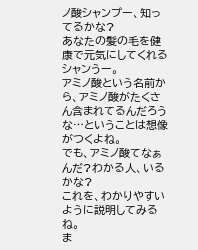ノ酸シャンプー、知ってるかな?
あなたの髪の毛を健康で元気にしてくれるシャンうー。
アミノ酸という名前から、アミノ酸がたくさん含まれてるんだろうな…ということは想像がつくよね。
でも、アミノ酸てなぁんだ?わかる人、いるかな?
これを、わかりやすいように説明してみるね。
ま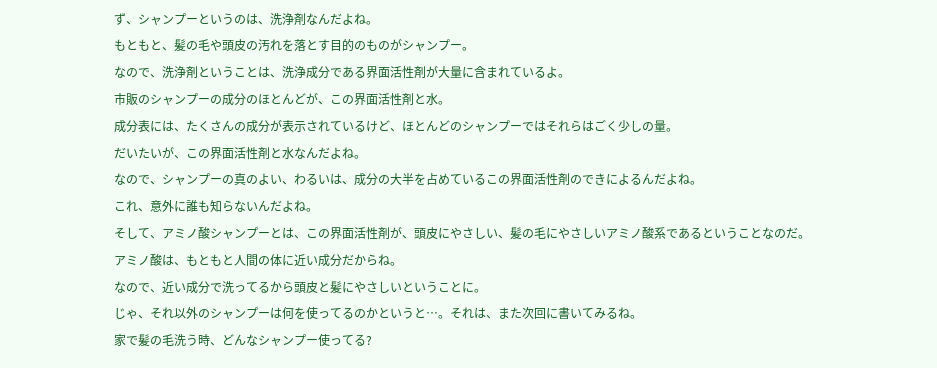ず、シャンプーというのは、洗浄剤なんだよね。
もともと、髪の毛や頭皮の汚れを落とす目的のものがシャンプー。
なので、洗浄剤ということは、洗浄成分である界面活性剤が大量に含まれているよ。
市販のシャンプーの成分のほとんどが、この界面活性剤と水。
成分表には、たくさんの成分が表示されているけど、ほとんどのシャンプーではそれらはごく少しの量。
だいたいが、この界面活性剤と水なんだよね。
なので、シャンプーの真のよい、わるいは、成分の大半を占めているこの界面活性剤のできによるんだよね。
これ、意外に誰も知らないんだよね。
そして、アミノ酸シャンプーとは、この界面活性剤が、頭皮にやさしい、髪の毛にやさしいアミノ酸系であるということなのだ。
アミノ酸は、もともと人間の体に近い成分だからね。
なので、近い成分で洗ってるから頭皮と髪にやさしいということに。
じゃ、それ以外のシャンプーは何を使ってるのかというと…。それは、また次回に書いてみるね。
家で髪の毛洗う時、どんなシャンプー使ってる?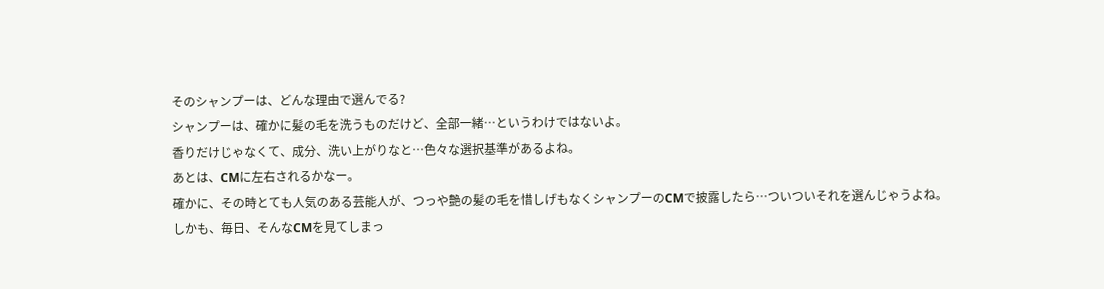そのシャンプーは、どんな理由で選んでる?
シャンプーは、確かに髪の毛を洗うものだけど、全部一緒…というわけではないよ。
香りだけじゃなくて、成分、洗い上がりなと…色々な選択基準があるよね。
あとは、CMに左右されるかなー。
確かに、その時とても人気のある芸能人が、つっや艶の髪の毛を惜しげもなくシャンプーのCMで披露したら…ついついそれを選んじゃうよね。
しかも、毎日、そんなCMを見てしまっ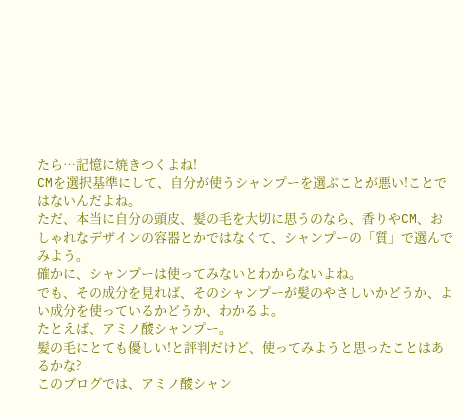たら…記憶に焼きつくよね!
CMを選択基準にして、自分が使うシャンプーを選ぶことが悪い!ことではないんだよね。
ただ、本当に自分の頭皮、髪の毛を大切に思うのなら、香りやCM、おしゃれなデザインの容器とかではなくて、シャンプーの「質」で選んでみよう。
確かに、シャンプーは使ってみないとわからないよね。
でも、その成分を見れば、そのシャンプーが髪のやさしいかどうか、よい成分を使っているかどうか、わかるよ。
たとえば、アミノ酸シャンプー。
髪の毛にとても優しい!と評判だけど、使ってみようと思ったことはあるかな?
このブログでは、アミノ酸シャン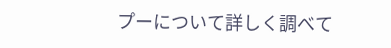プーについて詳しく調べて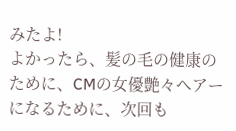みたよ!
よかったら、髪の毛の健康のために、CMの女優艶々ヘアーになるために、次回も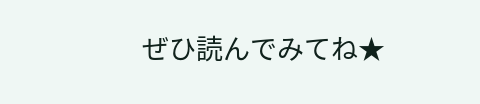ぜひ読んでみてね★